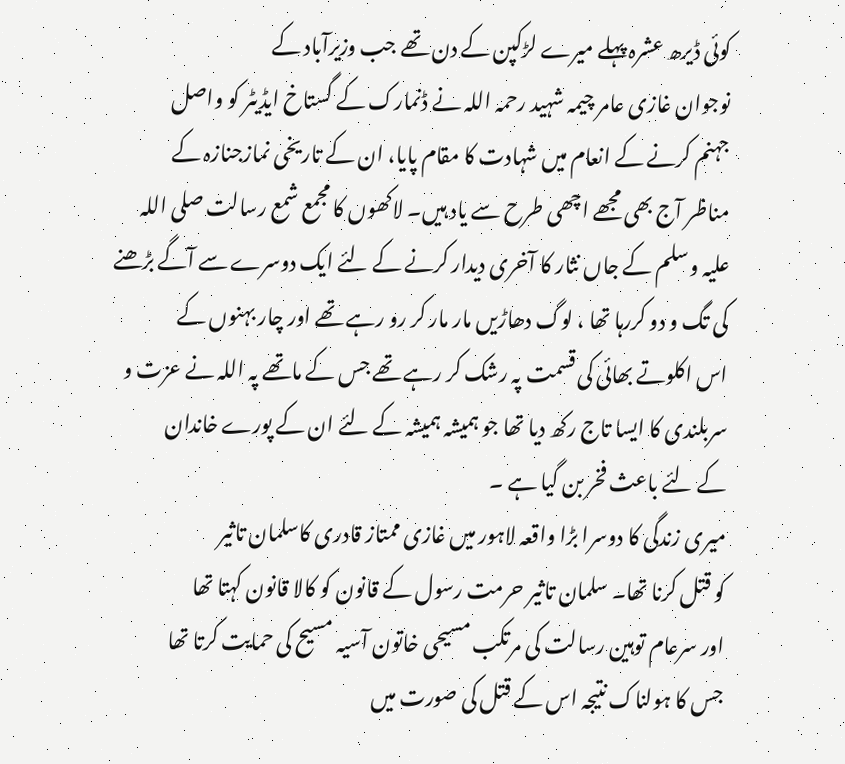کوئی ڈیرھ عشرہ پہلے میرے لڑکپن کے دن تھے جب وزیرآباد کے
نوجوان غازی عامر چیمہ شہید رحمہ اللہ نے ڈنمارک کے گستاخ ایڈیٹر کو واصل
جہنم کرنے کے انعام میں شہادت کا مقام پایا، ان کے تاریخی نمازجنازہ کے
مناظر آج بھی مجھے اچھی طرح سے یاد ہیں۔ لاکھوں کا مجمع شمع رسالت صلی اللہ
علیہ وسلم کے جاں نثار کا آخری دیدار کرنے کے لئے ایک دوسرے سے آگے بڑھنے
کی تگ و دو کررہا تھا ، لوگ دھاڑیں مار مار کر رو رہے تھے اور چار بہنوں کے
اس اکلوتے بھائی کی قسمت پہ رشک کر رہے تھے جس کے ماتھے پہ اللہ نے عزت و
سربلندی کا ایسا تاج رکھ دیا تھا جو ہمیشہ ہمیشہ کے لئے ان کے پورے خاندان
کے لئے باعث فخر بن گیا ہے ۔
میری زندگی کا دوسرا بڑا واقعہ لاہور میں غازی ممتاز قادری کاسلمان تاثیر
کو قتل کرنا تھا۔ سلمان تاثیر حرمت رسول کے قانون کو کالا قانون کہتا تھا
اور سرعام توہین رسالت کی مرتکب مسیحی خاتون آسیہ مسیح کی حمایت کرتا تھا
جس کا ہولناک نتیجہ اس کے قتل کی صورت میں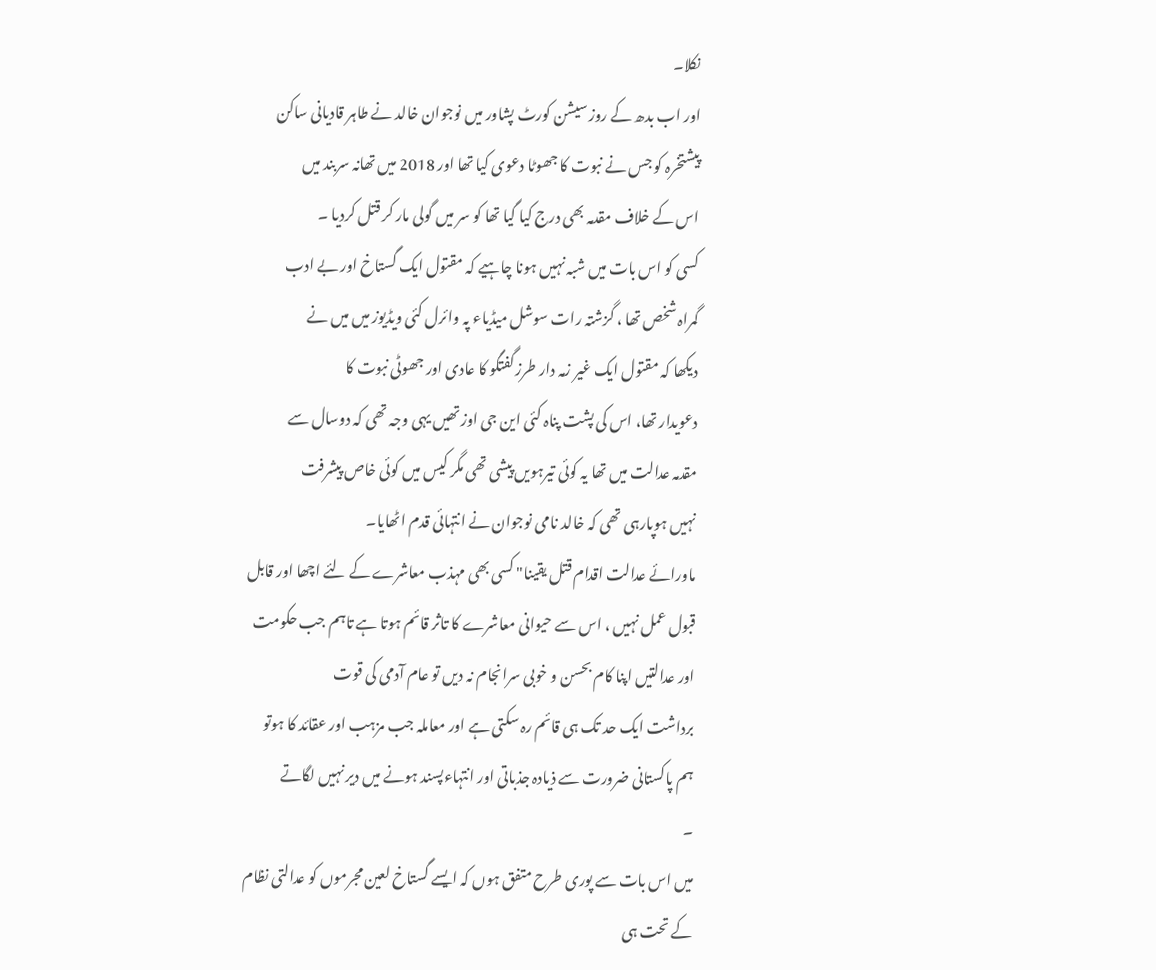نکلا۔
اور اب بدھ کے روز سیشن کورٹ پشاور میں نوجوان خالد نے طاہر قادیانی ساکن
پیشتخرہ کو جس نے نبوت کا جھوٹا دعوی کیا تھا اور 2018 میں تھانہ سربند میں
اس کے خلاف مقدمہ بھی درج کیا گیا تھا کو سر میں گولی مار کر قتل کردیا ۔
کسی کو اس بات میں شبہ نہیں ہونا چاہیے کہ مقتول ایک گستاخ اور بے ادب
گمراہ شخص تھا ، گزشتہ رات سوشل میڈیاء پہ وائرل کئی ویڈیوز میں میں نے
دیکھا کہ مقتول ایک غیر زمہ دار طرزگفتگو کا عادی اور جھوٹی نبوت کا
دعویدار تھا، اس کی پشت پناہ کئی این جی اوز تھیں یہی وجہ تھی کہ دوسال سے
مقدمہ عدالت میں تھا یہ کوئی تیرہویں پیشی تھی مگر کیس میں کوئی خاص پیشرفت
نہیں ہوپارہی تھی کہ خالد نامی نوجوان نے انتہائی قدم اٹھایا۔
ماورائے عدالت اقدام قتل یقینا" کسی بھی مہذب معاشرے کے لئے اچھا اور قابل
قبول عمل نہیں ، اس سے حیوانی معاشرے کا تاثر قائم ہوتا ہے تاہم جب حکومت
اور عدالتیں اپنا کام بحسن و خوبی سرانجام نہ دیں تو عام آدمی کی قوت
برداشت ایک حد تک ہی قائم رہ سکتی ہے اور معاملہ جب مزہب اور عقائد کا ہوتو
ہم پاکستانی ضرورت سے ذیادہ جذباتی اور انتہاءپسند ہونے میں دیر نہیں لگاتے
۔
میں اس بات سے پوری طرح متفق ہوں کہ ایسے گستاخ لعین مجرموں کو عدالتی نظام
کے تحت ہی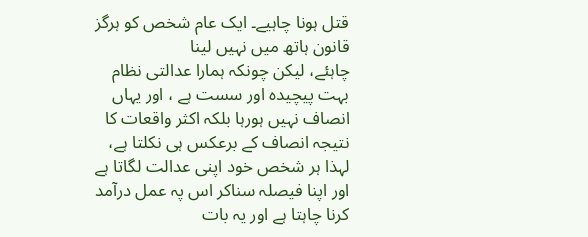قتل ہونا چاہیے۔ ایک عام شخص کو ہرگز قانون ہاتھ میں نہیں لینا
چاہئے، لیکن چونکہ ہمارا عدالتی نظام بہت پیچیدہ اور سست ہے ، اور یہاں
انصاف نہیں ہورہا بلکہ اکثر واقعات کا نتیجہ انصاف کے برعکس ہی نکلتا ہے،
لہذا ہر شخص خود اپنی عدالت لگاتا ہے اور اپنا فیصلہ سناکر اس پہ عمل درآمد
کرنا چاہتا ہے اور یہ بات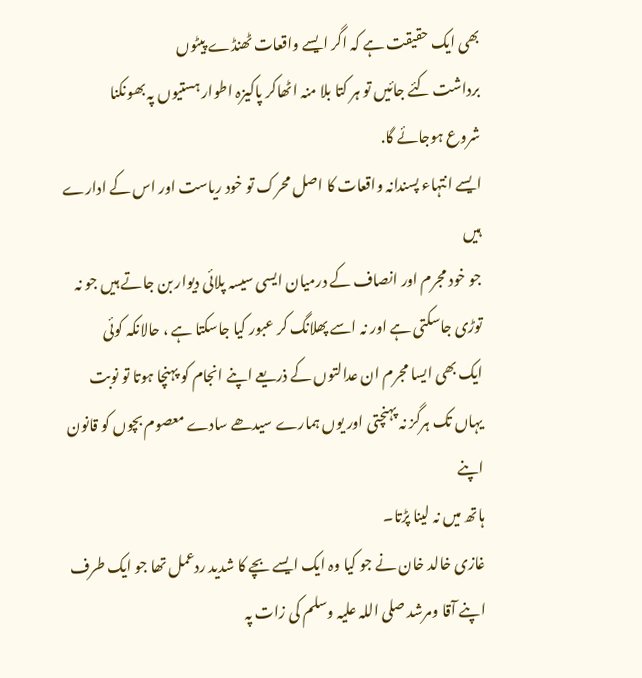بھی ایک حقیقت ہے کہ اگر ایسے واقعات ٹھنڈے پیٹوں
برداشت کئے جائیں تو ہر کتا بلا منہ اٹھاکر پاکیزہ اطوار ہستیوں پہ بھونکنا
شروع ہوجائے گا.
ایسے انتہاء پسندانہ واقعات کا اصل محرک تو خود ریاست اور اس کے ادارے ہیں
جو خود مجرم اور انصاف کے درمیان ایسی سیسہ پلائی دیوار بن جاتے ہیں جو نہ
توڑی جاسکتی ہے اور نہ اسے پھلانگ کر عبور کیا جاسکتا ہے ، حالانکہ کوئی
ایک بھی ایسا مجرم ان عدالتوں کے ذریعے اپنے انجام کو پہنچا ہوتا تو نوبت
یہاں تک ہرگز نہ پہنچتی اور یوں ہمارے سیدھے سادے معصوم بچوں کو قانون اپنے
ہاتھ میں نہ لینا پڑتا۔
غازی خالد خان نے جو کیا وہ ایک ایسے بچے کا شدید ردعمل تھا جو ایک طرف
اپنے آقا ومرشد صلی اللہ علیہ وسلم کی زات پہ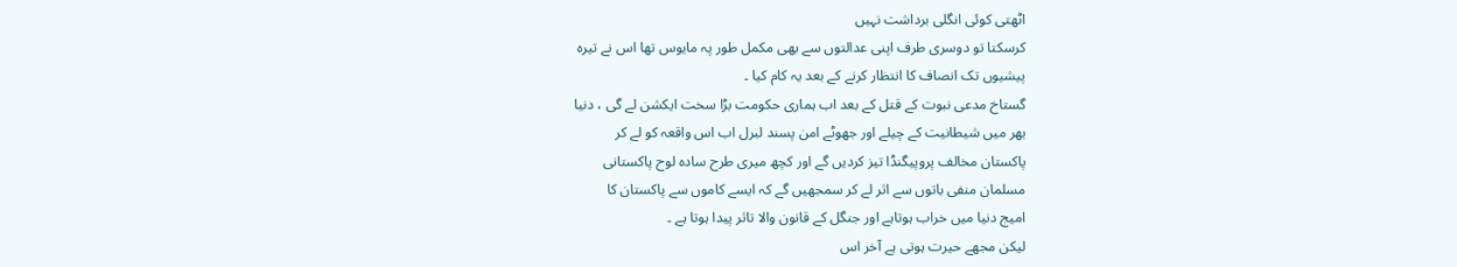اٹھتی کوئی انگلی برداشت نہیں
کرسکتا تو دوسری طرف اپنی عدالتوں سے بھی مکمل طور پہ مایوس تھا اس نے تیرہ
پیشیوں تک انصاف کا انتظار کرنے کے بعد یہ کام کیا ۔
گستاخ مدعی نبوت کے قتل کے بعد اب ہماری حکومت بڑا سخت ایکشن لے گی ، دنیا
بھر میں شیطانیت کے چیلے اور جھوٹے امن پسند لبرل اب اس واقعہ کو لے کر
پاکستان مخالف پروپیگنڈا تیز کردیں گے اور کچھ میری طرح سادہ لوح پاکستانی
مسلمان منفی باتوں سے اثر لے کر سمجھیں گے کہ ایسے کاموں سے پاکستان کا
امیج دنیا میں خراب ہوتاہے اور جنگل کے قانون والا تاثر پیدا ہوتا ہے ۔
لیکن مجھے حیرت ہوتی ہے آخر اس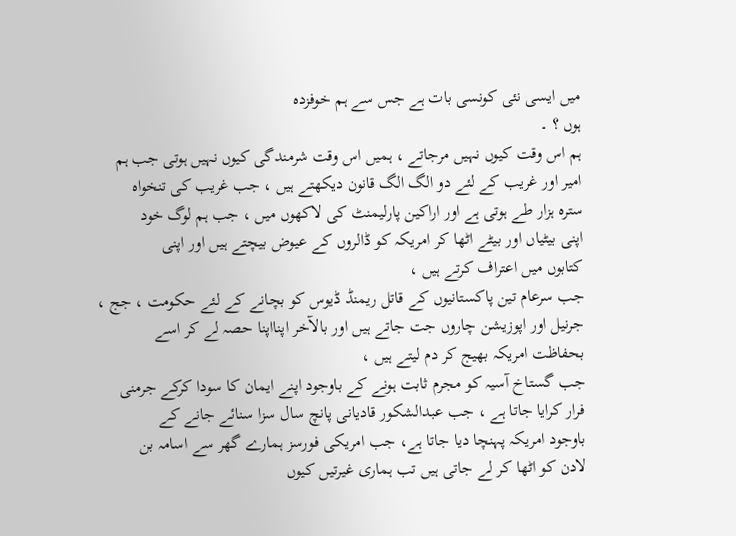میں ایسی نئی کونسی بات ہے جس سے ہم خوفزدہ
ہوں ؟ ۔
ہم اس وقت کیوں نہیں مرجاتے ، ہمیں اس وقت شرمندگی کیوں نہیں ہوتی جب ہم
امیر اور غریب کے لئے دو الگ الگ قانون دیکھتے ہیں ، جب غریب کی تنخواہ
سترہ ہزار طے ہوتی ہے اور اراکین پارلیمنٹ کی لاکھوں میں ، جب ہم لوگ خود
اپنی بیٹیاں اور بیٹے اٹھا کر امریکہ کو ڈالروں کے عیوض بیچتے ہیں اور اپنی
کتابوں میں اعتراف کرتے ہیں ،
جب سرعام تین پاکستانیوں کے قاتل ریمنڈ ڈیوس کو بچانے کے لئے حکومت ، جج ،
جرنیل اور اپوزیشن چاروں جت جاتے ہیں اور بالآخر اپنااپنا حصہ لے کر اسے
بحفاظت امریکہ بھیج کر دم لیتے ہیں ،
جب گستاخ آسیہ کو مجرم ثابت ہونے کے باوجود اپنے ایمان کا سودا کرکے جرمنی
فرار کرایا جاتا ہے ، جب عبدالشکور قادیانی پانچ سال سزا سنائے جانے کے
باوجود امریکہ پہنچا دیا جاتا ہے، جب امریکی فورسز ہمارے گھر سے اسامہ بن
لادن کو اٹھا کر لے جاتی ہیں تب ہماری غیرتیں کیوں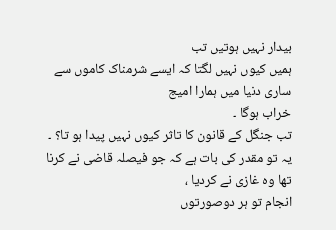بیدار نہیں ہوتیں تب
ہمیں کیوں نہیں لگتا کہ ایسے شرمناک کاموں سے ساری دنیا میں ہمارا امیج
خراب ہوگا ۔
تب جنگل کے قانون کا تاثر کیوں نہیں پیدا ہو تا؟ ۔
یہ تو مقدر کی بات ہے کہ جو فیصلہ قاضی نے کرنا تھا وہ غازی نے کردیا ،
انجام تو ہر دوصورتوں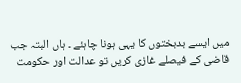میں ایسے بدبختوں کا یہی ہونا چاہئے ۔ ہاں البتہ جب
قاضی کے فیصلے غازی کریں تو عدالت اور حکومت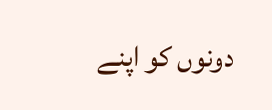دونوں کو اپنے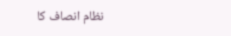نظام انصاف کا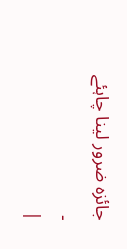جائزہ ضرور لینا چاہئے ۔
|